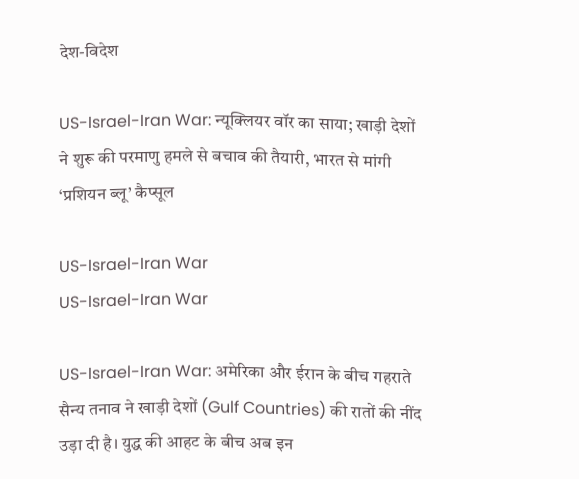देश-विदेश

US-Israel-Iran War: न्यूक्लियर वॉर का साया; खाड़ी देशों ने शुरू की परमाणु हमले से बचाव की तैयारी, भारत से मांगी ‘प्रशियन ब्लू’ कैप्सूल

US-Israel-Iran War
US-Israel-Iran War

US-Israel-Iran War: अमेरिका और ईरान के बीच गहराते सैन्य तनाव ने खाड़ी देशों (Gulf Countries) की रातों की नींद उड़ा दी है। युद्ध की आहट के बीच अब इन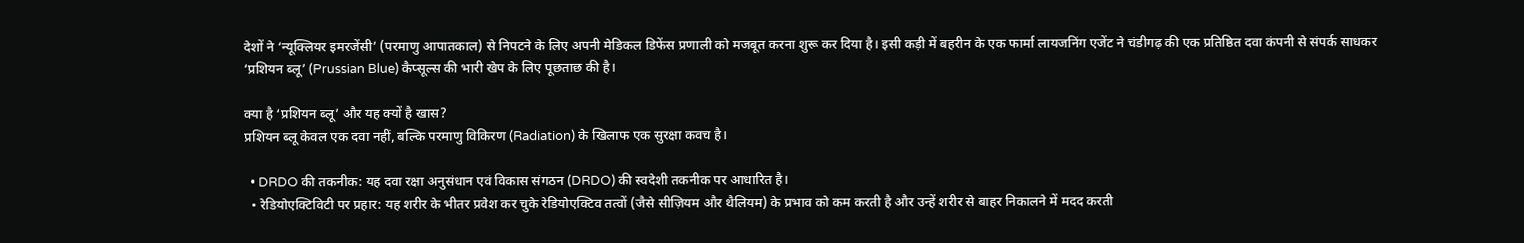देशों ने ‘न्यूक्लियर इमरजेंसी’ (परमाणु आपातकाल) से निपटने के लिए अपनी मेडिकल डिफेंस प्रणाली को मजबूत करना शुरू कर दिया है। इसी कड़ी में बहरीन के एक फार्मा लायजनिंग एजेंट ने चंडीगढ़ की एक प्रतिष्ठित दवा कंपनी से संपर्क साधकर ‘प्रशियन ब्लू’ (Prussian Blue) कैप्सूल्स की भारी खेप के लिए पूछताछ की है।

क्या है ‘प्रशियन ब्लू’ और यह क्यों है खास?
प्रशियन ब्लू केवल एक दवा नहीं, बल्कि परमाणु विकिरण (Radiation) के खिलाफ एक सुरक्षा कवच है।

  • DRDO की तकनीक: यह दवा रक्षा अनुसंधान एवं विकास संगठन (DRDO) की स्वदेशी तकनीक पर आधारित है।
  • रेडियोएक्टिविटी पर प्रहार: यह शरीर के भीतर प्रवेश कर चुके रेडियोएक्टिव तत्वों (जैसे सीज़ियम और थैलियम) के प्रभाव को कम करती है और उन्हें शरीर से बाहर निकालने में मदद करती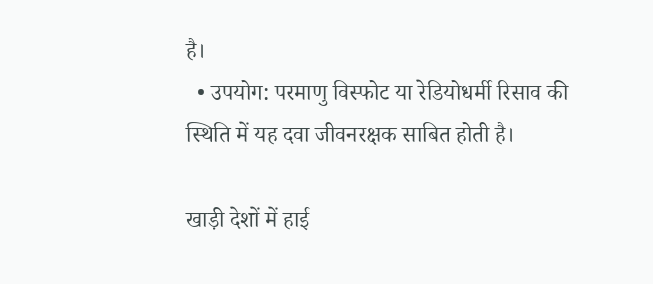है।
  • उपयोग: परमाणु विस्फोट या रेडियोधर्मी रिसाव की स्थिति में यह दवा जीवनरक्षक साबित होती है।

खाड़ी देशों में हाई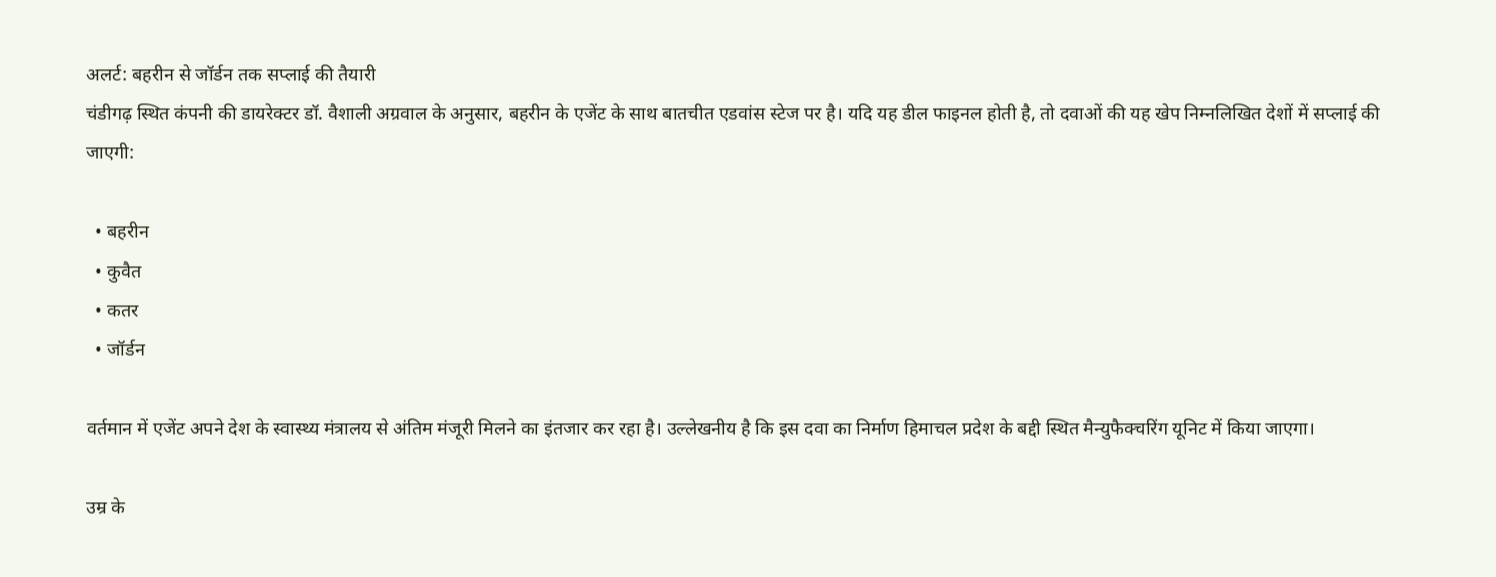अलर्ट: बहरीन से जॉर्डन तक सप्लाई की तैयारी
चंडीगढ़ स्थित कंपनी की डायरेक्टर डॉ. वैशाली अग्रवाल के अनुसार, बहरीन के एजेंट के साथ बातचीत एडवांस स्टेज पर है। यदि यह डील फाइनल होती है, तो दवाओं की यह खेप निम्नलिखित देशों में सप्लाई की जाएगी:

  • बहरीन
  • कुवैत
  • कतर
  • जॉर्डन

वर्तमान में एजेंट अपने देश के स्वास्थ्य मंत्रालय से अंतिम मंजूरी मिलने का इंतजार कर रहा है। उल्लेखनीय है कि इस दवा का निर्माण हिमाचल प्रदेश के बद्दी स्थित मैन्युफैक्चरिंग यूनिट में किया जाएगा।

उम्र के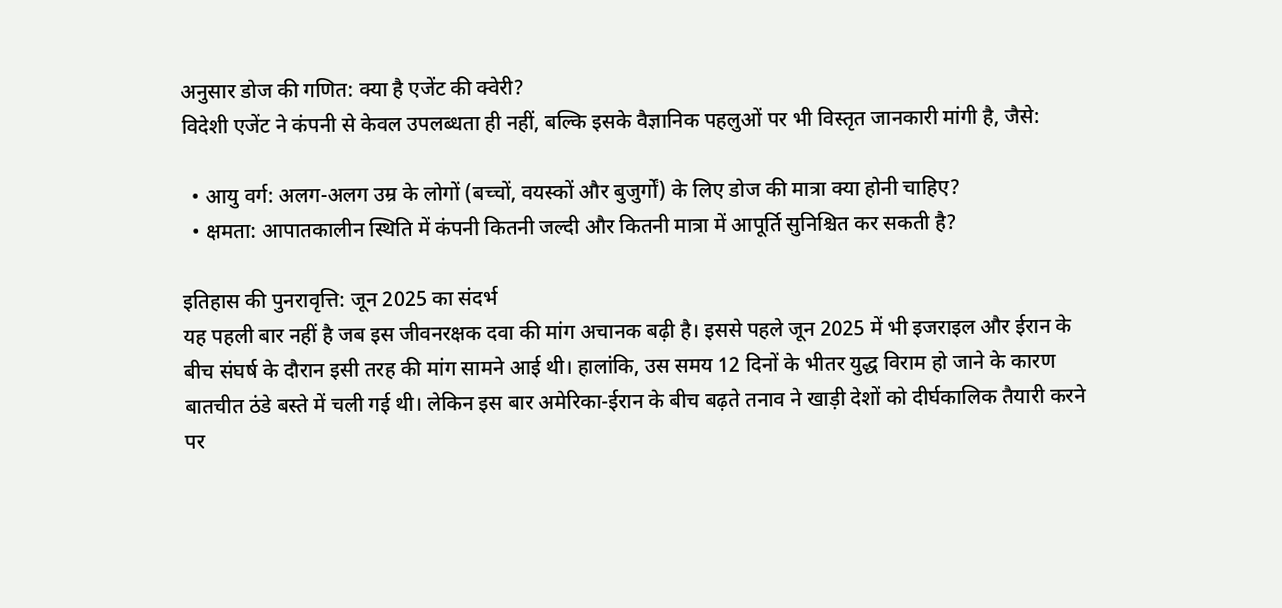अनुसार डोज की गणित: क्या है एजेंट की क्वेरी?
विदेशी एजेंट ने कंपनी से केवल उपलब्धता ही नहीं, बल्कि इसके वैज्ञानिक पहलुओं पर भी विस्तृत जानकारी मांगी है, जैसे:

  • आयु वर्ग: अलग-अलग उम्र के लोगों (बच्चों, वयस्कों और बुजुर्गों) के लिए डोज की मात्रा क्या होनी चाहिए?
  • क्षमता: आपातकालीन स्थिति में कंपनी कितनी जल्दी और कितनी मात्रा में आपूर्ति सुनिश्चित कर सकती है?

इतिहास की पुनरावृत्ति: जून 2025 का संदर्भ
यह पहली बार नहीं है जब इस जीवनरक्षक दवा की मांग अचानक बढ़ी है। इससे पहले जून 2025 में भी इजराइल और ईरान के बीच संघर्ष के दौरान इसी तरह की मांग सामने आई थी। हालांकि, उस समय 12 दिनों के भीतर युद्ध विराम हो जाने के कारण बातचीत ठंडे बस्ते में चली गई थी। लेकिन इस बार अमेरिका-ईरान के बीच बढ़ते तनाव ने खाड़ी देशों को दीर्घकालिक तैयारी करने पर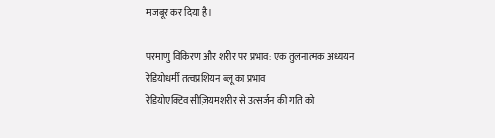मजबूर कर दिया है।

परमाणु विकिरण और शरीर पर प्रभाव: एक तुलनात्मक अध्ययन
रेडियोधर्मी तत्वप्रशियन ब्लू का प्रभाव
रेडियोएक्टिव सीज़ियमशरीर से उत्सर्जन की गति को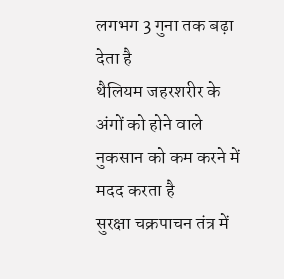लगभग 3 गुना तक बढ़ा देता है
थैलियम जहरशरीर के अंगों को होने वाले नुकसान को कम करने में मदद करता है
सुरक्षा चक्रपाचन तंत्र में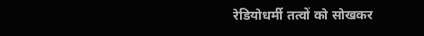रेडियोधर्मी तत्वों को सोखकर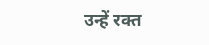उन्हें रक्त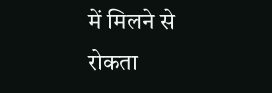में मिलने से रोकता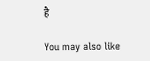है

You may also like